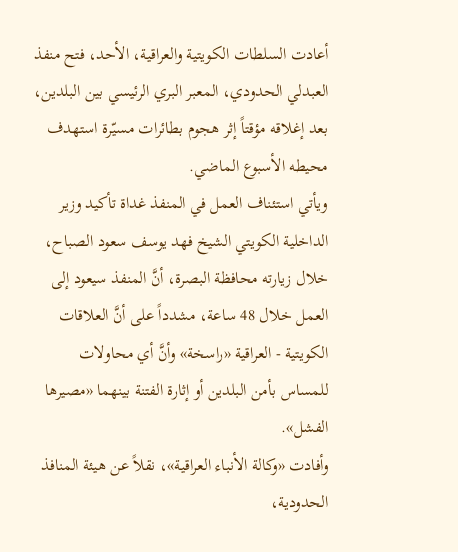أعادت السلطات الكويتية والعراقية، الأحد، فتح منفذ العبدلي الحدودي، المعبر البري الرئيسي بين البلدين، بعد إغلاقه مؤقتاً إثر هجوم بطائرات مسيّرة استهدف محيطه الأسبوع الماضي.
ويأتي استئناف العمل في المنفذ غداة تأكيد وزير الداخلية الكويتي الشيخ فهد يوسف سعود الصباح، خلال زيارته محافظة البصرة، أنَّ المنفذ سيعود إلى العمل خلال 48 ساعة، مشدداً على أنَّ العلاقات الكويتية - العراقية «راسخة» وأنَّ أي محاولات للمساس بأمن البلدين أو إثارة الفتنة بينهما «مصيرها الفشل».
وأفادت «وكالة الأنباء العراقية»، نقلاً عن هيئة المنافذ الحدودية،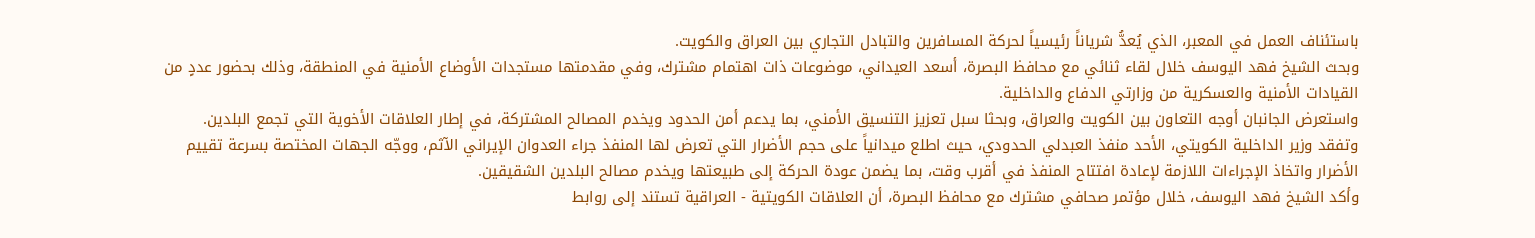باستئناف العمل في المعبر، الذي يُعدُّ شرياناً رئيسياً لحركة المسافرين والتبادل التجاري بين العراق والكويت.
وبحث الشيخ فهد اليوسف خلال لقاء ثنائي مع محافظ البصرة، أسعد العيداني، موضوعات ذات اهتمام مشترك، وفي مقدمتها مستجدات الأوضاع الأمنية في المنطقة، وذلك بحضور عددٍ من القيادات الأمنية والعسكرية من وزارتي الدفاع والداخلية.
واستعرض الجانبان أوجه التعاون بين الكويت والعراق، وبحثا سبل تعزيز التنسيق الأمني، بما يدعم أمن الحدود ويخدم المصالح المشتركة، في إطار العلاقات الأخوية التي تجمع البلدين.
وتفقد وزير الداخلية الكويتي، الأحد منفذ العبدلي الحدودي، حيث اطلع ميدانياً على حجم الأضرار التي تعرض لها المنفذ جراء العدوان الإيراني الآثم، ووجّه الجهات المختصة بسرعة تقييم الأضرار واتخاذ الإجراءات اللازمة لإعادة افتتاح المنفذ في أقرب وقت، بما يضمن عودة الحركة إلى طبيعتها ويخدم مصالح البلدين الشقيقين.
وأكد الشيخ فهد اليوسف، خلال مؤتمر صحافي مشترك مع محافظ البصرة، أن العلاقات الكويتية - العراقية تستند إلى روابط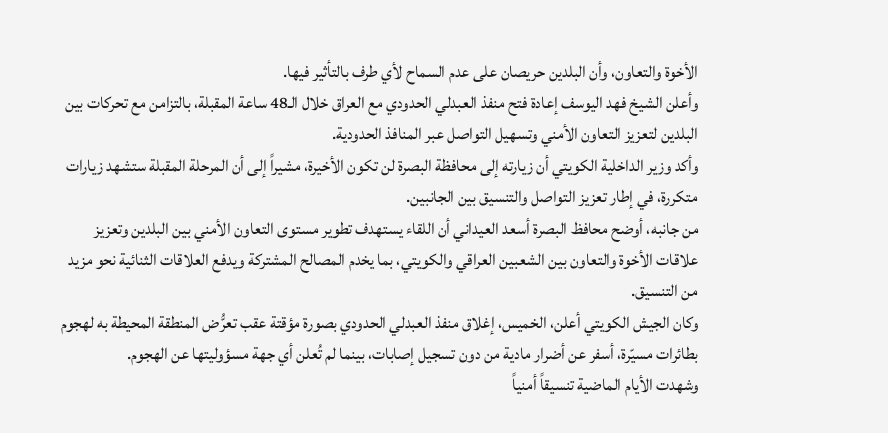الأخوة والتعاون، وأن البلدين حريصان على عدم السماح لأي طرف بالتأثير فيها.
وأعلن الشيخ فهد اليوسف إعادة فتح منفذ العبدلي الحدودي مع العراق خلال الـ48 ساعة المقبلة، بالتزامن مع تحركات بين البلدين لتعزيز التعاون الأمني وتسهيل التواصل عبر المنافذ الحدودية.
وأكد وزير الداخلية الكويتي أن زيارته إلى محافظة البصرة لن تكون الأخيرة، مشيراً إلى أن المرحلة المقبلة ستشهد زيارات متكررة، في إطار تعزيز التواصل والتنسيق بين الجانبين.
من جانبه، أوضح محافظ البصرة أسعد العيداني أن اللقاء يستهدف تطوير مستوى التعاون الأمني بين البلدين وتعزيز علاقات الأخوة والتعاون بين الشعبين العراقي والكويتي، بما يخدم المصالح المشتركة ويدفع العلاقات الثنائية نحو مزيد من التنسيق.
وكان الجيش الكويتي أعلن، الخميس، إغلاق منفذ العبدلي الحدودي بصورة مؤقتة عقب تعرُّض المنطقة المحيطة به لهجوم بطائرات مسيّرة، أسفر عن أضرار مادية من دون تسجيل إصابات، بينما لم تُعلن أي جهة مسؤوليتها عن الهجوم.
وشهدت الأيام الماضية تنسيقاً أمنياً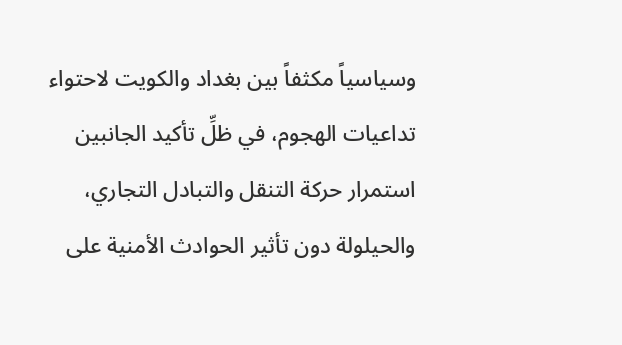وسياسياً مكثفاً بين بغداد والكويت لاحتواء تداعيات الهجوم، في ظلِّ تأكيد الجانبين استمرار حركة التنقل والتبادل التجاري، والحيلولة دون تأثير الحوادث الأمنية على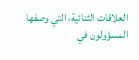العلاقات الثنائية، التي وصفها المسؤولون في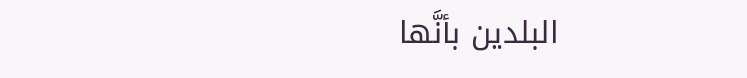البلدين بأنَّها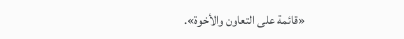«قائمة على التعاون والأخوة».